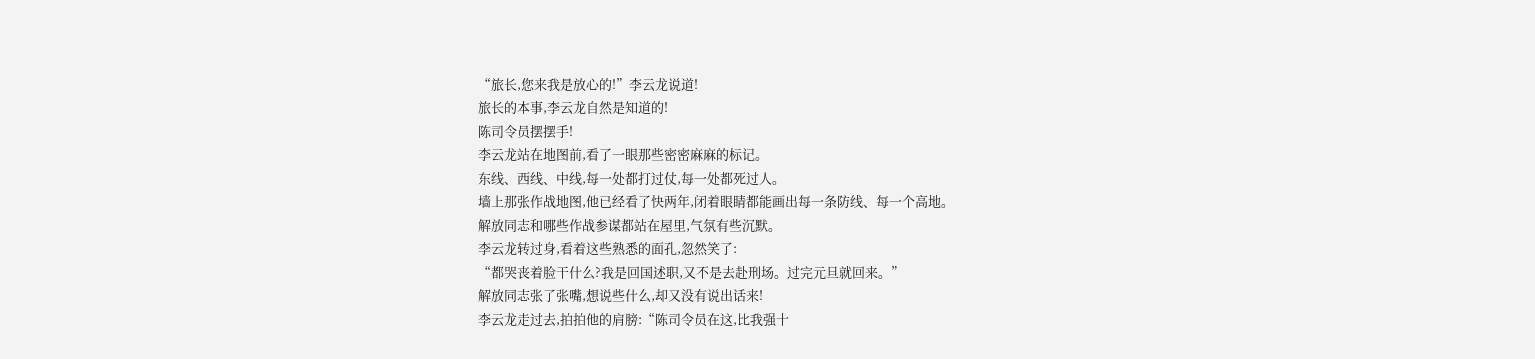“旅长,您来我是放心的!”李云龙说道!
旅长的本事,李云龙自然是知道的!
陈司令员摆摆手!
李云龙站在地图前,看了一眼那些密密麻麻的标记。
东线、西线、中线,每一处都打过仗,每一处都死过人。
墙上那张作战地图,他已经看了快两年,闭着眼睛都能画出每一条防线、每一个高地。
解放同志和哪些作战参谋都站在屋里,气氛有些沉默。
李云龙转过身,看着这些熟悉的面孔,忽然笑了:
“都哭丧着脸干什么?我是回国述职,又不是去赴刑场。过完元旦就回来。”
解放同志张了张嘴,想说些什么,却又没有说出话来!
李云龙走过去,拍拍他的肩膀:“陈司令员在这,比我强十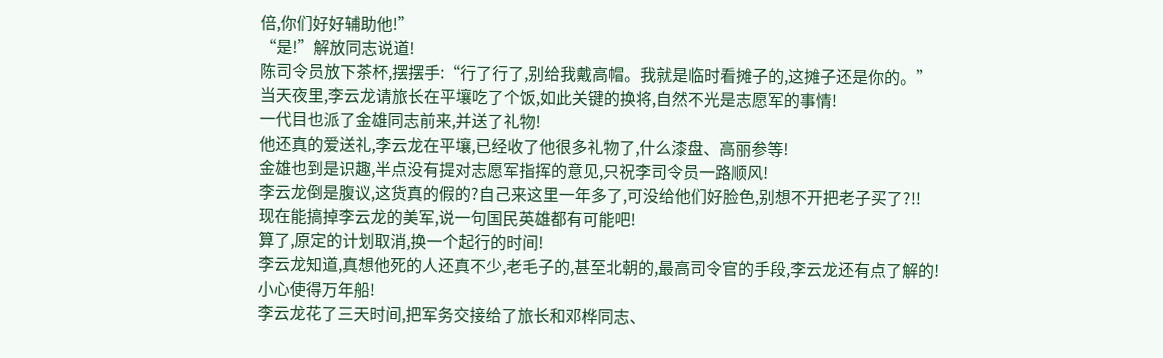倍,你们好好辅助他!”
“是!”解放同志说道!
陈司令员放下茶杯,摆摆手:“行了行了,别给我戴高帽。我就是临时看摊子的,这摊子还是你的。”
当天夜里,李云龙请旅长在平壤吃了个饭,如此关键的换将,自然不光是志愿军的事情!
一代目也派了金雄同志前来,并送了礼物!
他还真的爱送礼,李云龙在平壤,已经收了他很多礼物了,什么漆盘、高丽参等!
金雄也到是识趣,半点没有提对志愿军指挥的意见,只祝李司令员一路顺风!
李云龙倒是腹议,这货真的假的?自己来这里一年多了,可没给他们好脸色,别想不开把老子买了?!!
现在能搞掉李云龙的美军,说一句国民英雄都有可能吧!
算了,原定的计划取消,换一个起行的时间!
李云龙知道,真想他死的人还真不少,老毛子的,甚至北朝的,最高司令官的手段,李云龙还有点了解的!
小心使得万年船!
李云龙花了三天时间,把军务交接给了旅长和邓桦同志、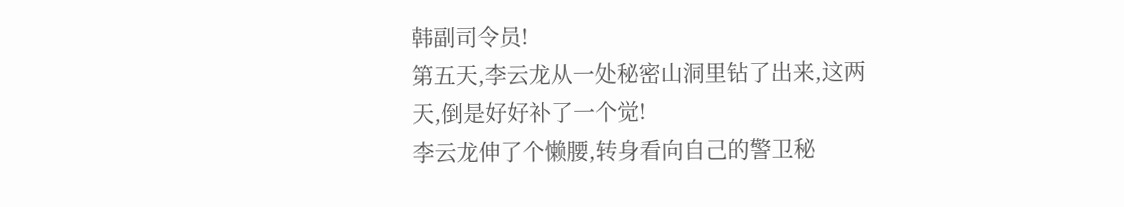韩副司令员!
第五天,李云龙从一处秘密山洞里钻了出来,这两天,倒是好好补了一个觉!
李云龙伸了个懒腰,转身看向自己的警卫秘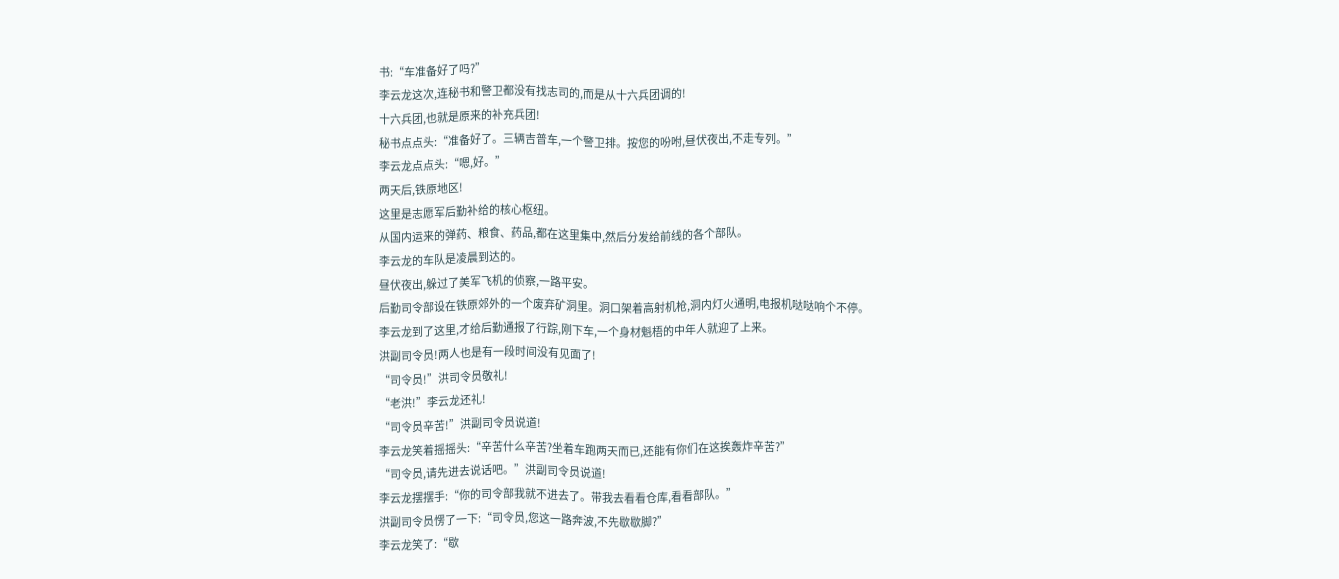书:“车准备好了吗?”
李云龙这次,连秘书和警卫都没有找志司的,而是从十六兵团调的!
十六兵团,也就是原来的补充兵团!
秘书点点头:“准备好了。三辆吉普车,一个警卫排。按您的吩咐,昼伏夜出,不走专列。”
李云龙点点头:“嗯,好。”
两天后,铁原地区!
这里是志愿军后勤补给的核心枢纽。
从国内运来的弹药、粮食、药品,都在这里集中,然后分发给前线的各个部队。
李云龙的车队是凌晨到达的。
昼伏夜出,躲过了美军飞机的侦察,一路平安。
后勤司令部设在铁原郊外的一个废弃矿洞里。洞口架着高射机枪,洞内灯火通明,电报机哒哒响个不停。
李云龙到了这里,才给后勤通报了行踪,刚下车,一个身材魁梧的中年人就迎了上来。
洪副司令员!两人也是有一段时间没有见面了!
“司令员!”洪司令员敬礼!
“老洪!”李云龙还礼!
“司令员辛苦!”洪副司令员说道!
李云龙笑着摇摇头:“辛苦什么辛苦?坐着车跑两天而已,还能有你们在这挨轰炸辛苦?”
“司令员,请先进去说话吧。”洪副司令员说道!
李云龙摆摆手:“你的司令部我就不进去了。带我去看看仓库,看看部队。”
洪副司令员愣了一下:“司令员,您这一路奔波,不先歇歇脚?”
李云龙笑了:“歇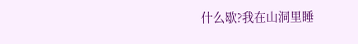什么歇?我在山洞里睡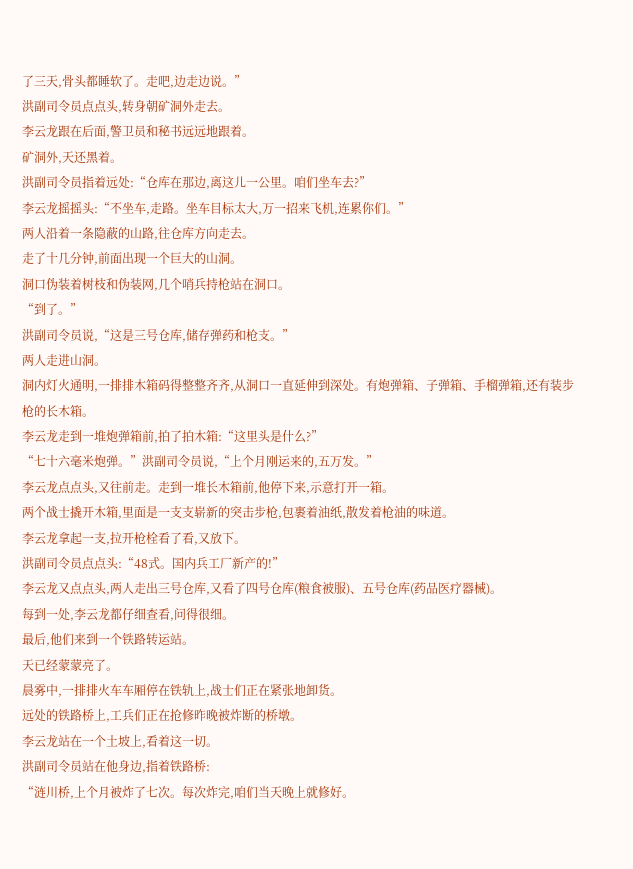了三天,骨头都睡软了。走吧,边走边说。”
洪副司令员点点头,转身朝矿洞外走去。
李云龙跟在后面,警卫员和秘书远远地跟着。
矿洞外,天还黑着。
洪副司令员指着远处:“仓库在那边,离这儿一公里。咱们坐车去?”
李云龙摇摇头:“不坐车,走路。坐车目标太大,万一招来飞机,连累你们。”
两人沿着一条隐蔽的山路,往仓库方向走去。
走了十几分钟,前面出现一个巨大的山洞。
洞口伪装着树枝和伪装网,几个哨兵持枪站在洞口。
“到了。”
洪副司令员说,“这是三号仓库,储存弹药和枪支。”
两人走进山洞。
洞内灯火通明,一排排木箱码得整整齐齐,从洞口一直延伸到深处。有炮弹箱、子弹箱、手榴弹箱,还有装步枪的长木箱。
李云龙走到一堆炮弹箱前,拍了拍木箱:“这里头是什么?”
“七十六毫米炮弹。”洪副司令员说,“上个月刚运来的,五万发。”
李云龙点点头,又往前走。走到一堆长木箱前,他停下来,示意打开一箱。
两个战士撬开木箱,里面是一支支崭新的突击步枪,包裹着油纸,散发着枪油的味道。
李云龙拿起一支,拉开枪栓看了看,又放下。
洪副司令员点点头:“48式。国内兵工厂新产的!”
李云龙又点点头,两人走出三号仓库,又看了四号仓库(粮食被服)、五号仓库(药品医疗器械)。
每到一处,李云龙都仔细查看,问得很细。
最后,他们来到一个铁路转运站。
天已经蒙蒙亮了。
晨雾中,一排排火车车厢停在铁轨上,战士们正在紧张地卸货。
远处的铁路桥上,工兵们正在抢修昨晚被炸断的桥墩。
李云龙站在一个土坡上,看着这一切。
洪副司令员站在他身边,指着铁路桥:
“涟川桥,上个月被炸了七次。每次炸完,咱们当天晚上就修好。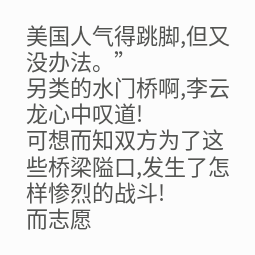美国人气得跳脚,但又没办法。”
另类的水门桥啊,李云龙心中叹道!
可想而知双方为了这些桥梁隘口,发生了怎样惨烈的战斗!
而志愿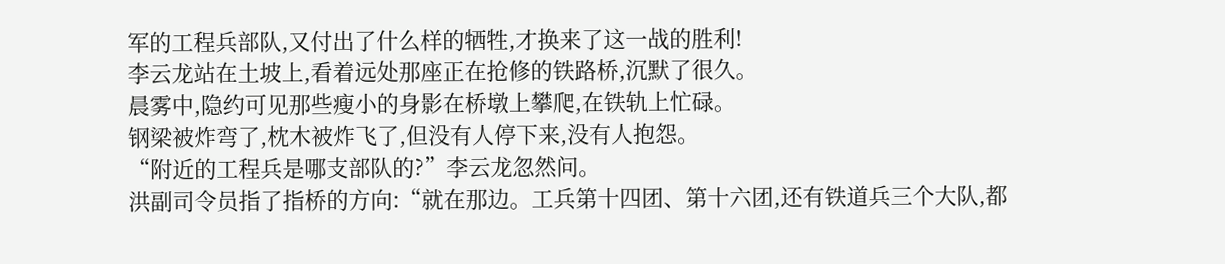军的工程兵部队,又付出了什么样的牺牲,才换来了这一战的胜利!
李云龙站在土坡上,看着远处那座正在抢修的铁路桥,沉默了很久。
晨雾中,隐约可见那些瘦小的身影在桥墩上攀爬,在铁轨上忙碌。
钢梁被炸弯了,枕木被炸飞了,但没有人停下来,没有人抱怨。
“附近的工程兵是哪支部队的?”李云龙忽然问。
洪副司令员指了指桥的方向:“就在那边。工兵第十四团、第十六团,还有铁道兵三个大队,都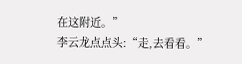在这附近。”
李云龙点点头:“走,去看看。”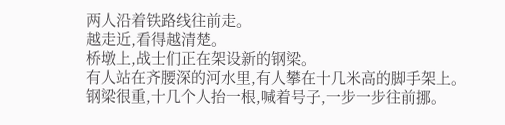两人沿着铁路线往前走。
越走近,看得越清楚。
桥墩上,战士们正在架设新的钢梁。
有人站在齐腰深的河水里,有人攀在十几米高的脚手架上。
钢梁很重,十几个人抬一根,喊着号子,一步一步往前挪。